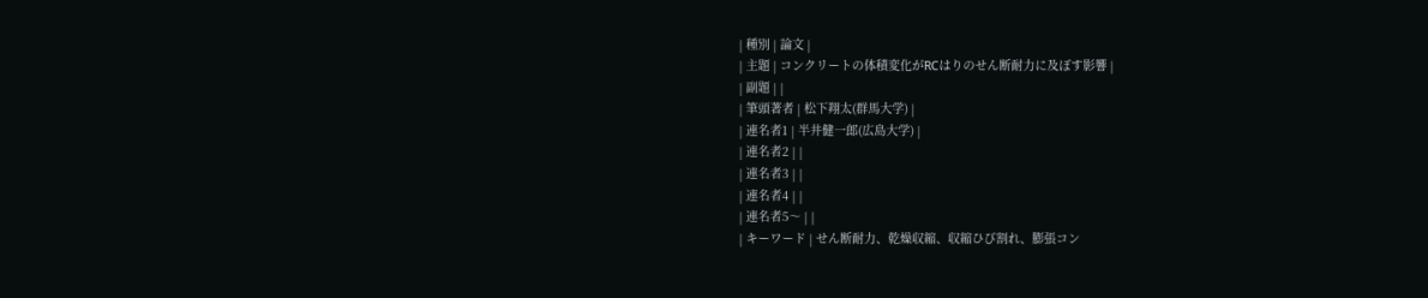| 種別 | 論文 |
| 主題 | コンクリートの体積変化がRCはりのせん断耐力に及ぼす影響 |
| 副題 | |
| 筆頭著者 | 松下翔太(群馬大学) |
| 連名者1 | 半井健一郎(広島大学) |
| 連名者2 | |
| 連名者3 | |
| 連名者4 | |
| 連名者5〜 | |
| キーワード | せん断耐力、乾燥収縮、収縮ひび割れ、膨張コン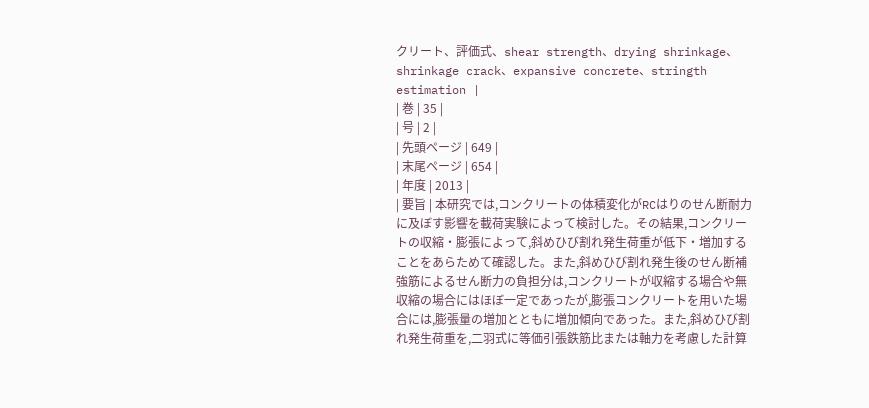クリート、評価式、shear strength、drying shrinkage、shrinkage crack、expansive concrete、stringth estimation |
| 巻 | 35 |
| 号 | 2 |
| 先頭ページ | 649 |
| 末尾ページ | 654 |
| 年度 | 2013 |
| 要旨 | 本研究では,コンクリートの体積変化がRCはりのせん断耐力に及ぼす影響を載荷実験によって検討した。その結果,コンクリートの収縮・膨張によって,斜めひび割れ発生荷重が低下・増加することをあらためて確認した。また,斜めひび割れ発生後のせん断補強筋によるせん断力の負担分は,コンクリートが収縮する場合や無収縮の場合にはほぼ一定であったが,膨張コンクリートを用いた場合には,膨張量の増加とともに増加傾向であった。また,斜めひび割れ発生荷重を,二羽式に等価引張鉄筋比または軸力を考慮した計算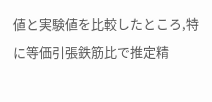値と実験値を比較したところ,特に等価引張鉄筋比で推定精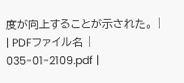度が向上することが示された。 |
| PDFファイル名 | 035-01-2109.pdf |